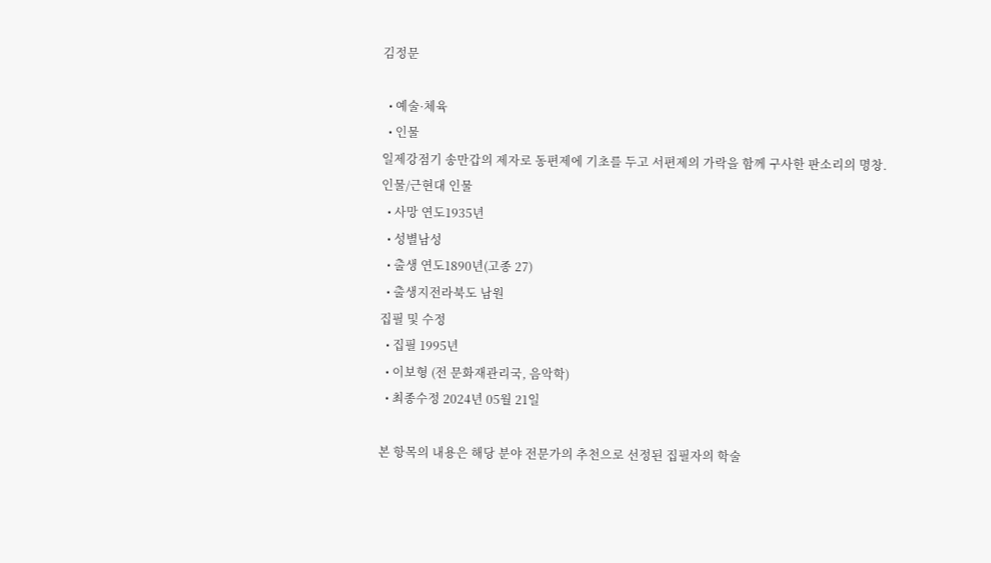김정문

  • 예술·체육
  • 인물
일제강점기 송만갑의 제자로 동편제에 기초를 두고 서편제의 가락을 함께 구사한 판소리의 명창.
인물/근현대 인물
  • 사망 연도1935년
  • 성별남성
  • 출생 연도1890년(고종 27)
  • 출생지전라북도 남원
집필 및 수정
  • 집필 1995년
  • 이보형 (전 문화재관리국, 음악학)
  • 최종수정 2024년 05월 21일

본 항목의 내용은 해당 분야 전문가의 추천으로 선정된 집필자의 학술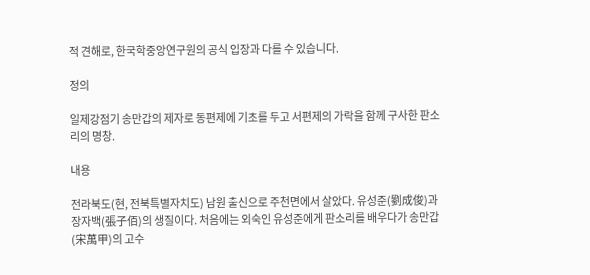적 견해로, 한국학중앙연구원의 공식 입장과 다를 수 있습니다.

정의

일제강점기 송만갑의 제자로 동편제에 기초를 두고 서편제의 가락을 함께 구사한 판소리의 명창.

내용

전라북도(현, 전북특별자치도) 남원 출신으로 주천면에서 살았다. 유성준(劉成俊)과 장자백(張子佰)의 생질이다. 처음에는 외숙인 유성준에게 판소리를 배우다가 송만갑(宋萬甲)의 고수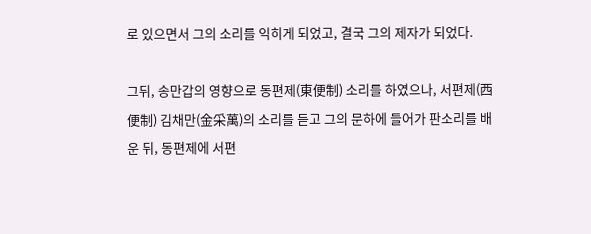로 있으면서 그의 소리를 익히게 되었고, 결국 그의 제자가 되었다.

그뒤, 송만갑의 영향으로 동편제(東便制) 소리를 하였으나, 서편제(西便制) 김채만(金采萬)의 소리를 듣고 그의 문하에 들어가 판소리를 배운 뒤, 동편제에 서편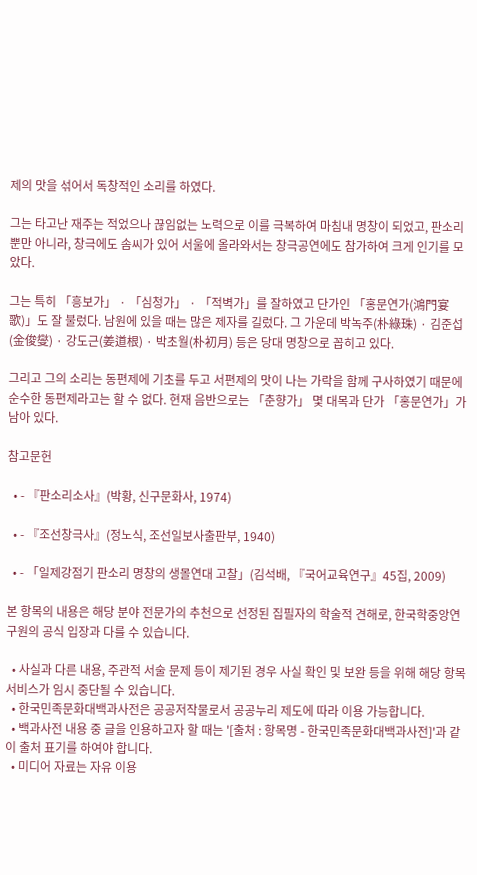제의 맛을 섞어서 독창적인 소리를 하였다.

그는 타고난 재주는 적었으나 끊임없는 노력으로 이를 극복하여 마침내 명창이 되었고, 판소리뿐만 아니라, 창극에도 솜씨가 있어 서울에 올라와서는 창극공연에도 참가하여 크게 인기를 모았다.

그는 특히 「흥보가」 · 「심청가」 · 「적벽가」를 잘하였고 단가인 「홍문연가(鴻門宴歌)」도 잘 불렀다. 남원에 있을 때는 많은 제자를 길렀다. 그 가운데 박녹주(朴綠珠) · 김준섭(金俊燮) · 강도근(姜道根) · 박초월(朴初月) 등은 당대 명창으로 꼽히고 있다.

그리고 그의 소리는 동편제에 기초를 두고 서편제의 맛이 나는 가락을 함께 구사하였기 때문에 순수한 동편제라고는 할 수 없다. 현재 음반으로는 「춘향가」 몇 대목과 단가 「홍문연가」가 남아 있다.

참고문헌

  • - 『판소리소사』(박황, 신구문화사, 1974)

  • - 『조선창극사』(정노식, 조선일보사출판부, 1940)

  • - 「일제강점기 판소리 명창의 생몰연대 고찰」(김석배, 『국어교육연구』45집, 2009)

본 항목의 내용은 해당 분야 전문가의 추천으로 선정된 집필자의 학술적 견해로, 한국학중앙연구원의 공식 입장과 다를 수 있습니다.

  • 사실과 다른 내용, 주관적 서술 문제 등이 제기된 경우 사실 확인 및 보완 등을 위해 해당 항목 서비스가 임시 중단될 수 있습니다.
  • 한국민족문화대백과사전은 공공저작물로서 공공누리 제도에 따라 이용 가능합니다.
  • 백과사전 내용 중 글을 인용하고자 할 때는 '[출처 : 항목명 - 한국민족문화대백과사전]'과 같이 출처 표기를 하여야 합니다.
  • 미디어 자료는 자유 이용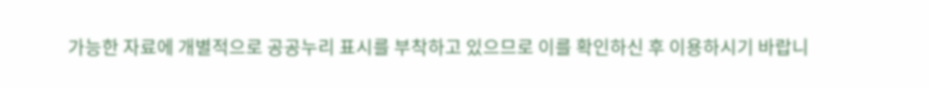가능한 자료에 개별적으로 공공누리 표시를 부착하고 있으므로 이를 확인하신 후 이용하시기 바랍니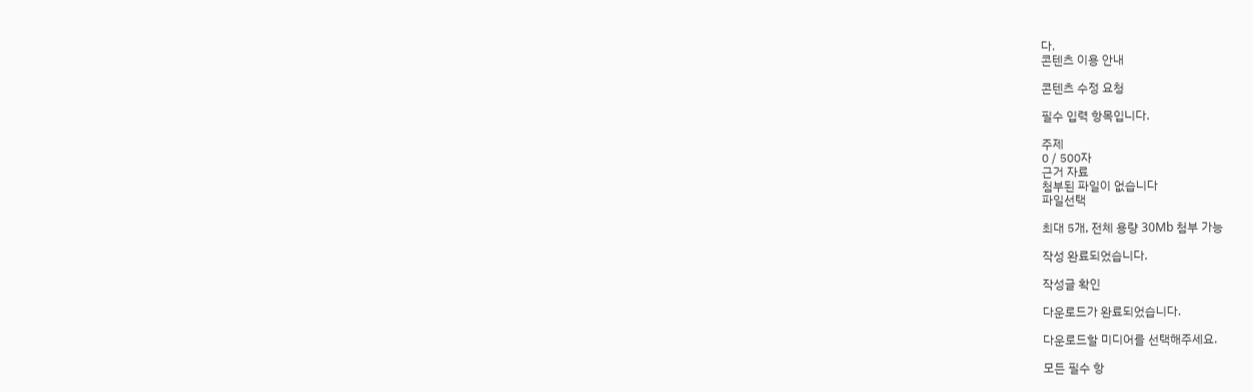다.
콘텐츠 이용 안내

콘텐츠 수정 요청

필수 입력 항목입니다.

주제
0 / 500자
근거 자료
첨부된 파일이 없습니다
파일선택

최대 5개, 전체 용량 30Mb 첨부 가능

작성 완료되었습니다.

작성글 확인

다운로드가 완료되었습니다.

다운로드할 미디어를 선택해주세요.

모든 필수 항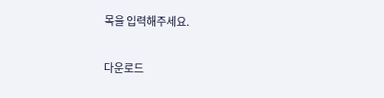목을 입력해주세요.

다운로드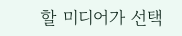할 미디어가 선택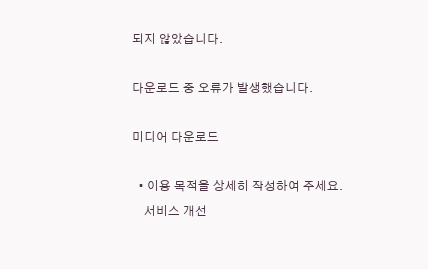되지 않았습니다.

다운로드 중 오류가 발생했습니다.

미디어 다운로드

  • 이용 목적을 상세히 작성하여 주세요.
    서비스 개선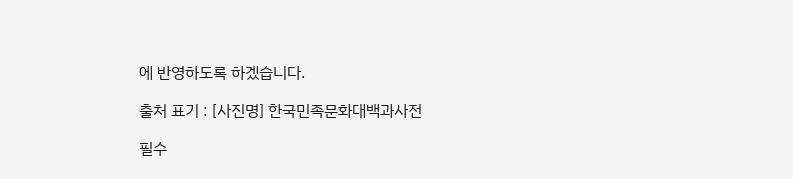에 반영하도록 하겠습니다.

출처 표기 : [사진명] 한국민족문화대백과사전

필수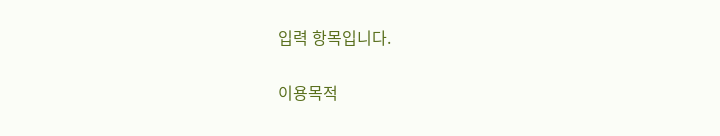입력 항목입니다.

이용목적